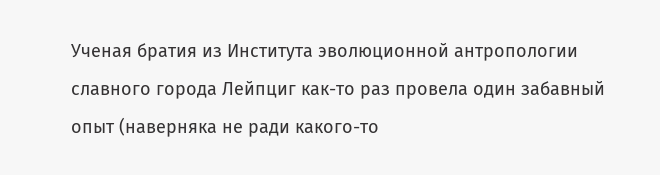Ученая братия из Института эволюционной антропологии славного города Лейпциг как-то раз провела один забавный опыт (наверняка не ради какого-то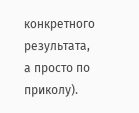конкретного результата, а просто по приколу).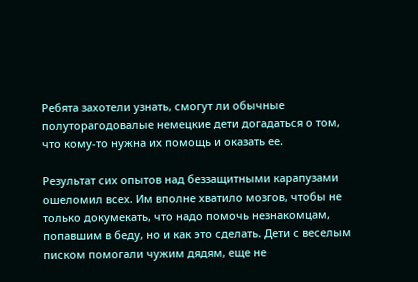Ребята захотели узнать, смогут ли обычные полуторагодовалые немецкие дети догадаться о том, что кому-то нужна их помощь и оказать ее.

Результат сих опытов над беззащитными карапузами ошеломил всех. Им вполне хватило мозгов, чтобы не только докумекать, что надо помочь незнакомцам, попавшим в беду, но и как это сделать. Дети с веселым писком помогали чужим дядям, еще не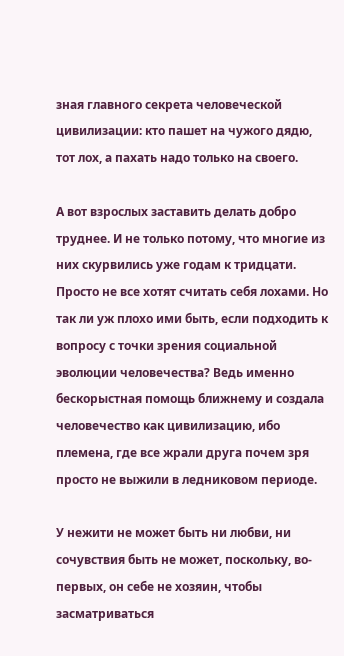зная главного секрета человеческой цивилизации: кто пашет на чужого дядю, тот лох, а пахать надо только на своего.

А вот взрослых заставить делать добро труднее. И не только потому, что многие из них скурвились уже годам к тридцати. Просто не все хотят считать себя лохами. Но так ли уж плохо ими быть, если подходить к вопросу с точки зрения социальной эволюции человечества? Ведь именно бескорыстная помощь ближнему и создала человечество как цивилизацию, ибо племена, где все жрали друга почем зря просто не выжили в ледниковом периоде.

У нежити не может быть ни любви, ни сочувствия быть не может, поскольку, во-первых, он себе не хозяин, чтобы засматриваться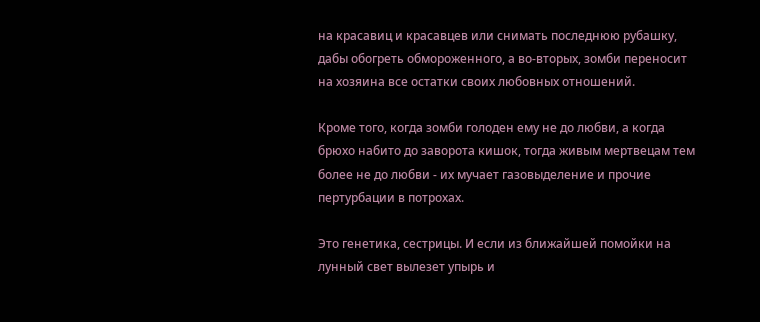на красавиц и красавцев или снимать последнюю рубашку, дабы обогреть обмороженного, а во-вторых, зомби переносит на хозяина все остатки своих любовных отношений.

Кроме того, когда зомби голоден ему не до любви, а когда брюхо набито до заворота кишок, тогда живым мертвецам тем более не до любви - их мучает газовыделение и прочие пертурбации в потрохах.

Это генетика, сестрицы. И если из ближайшей помойки на лунный свет вылезет упырь и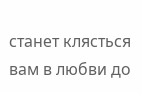станет клясться вам в любви до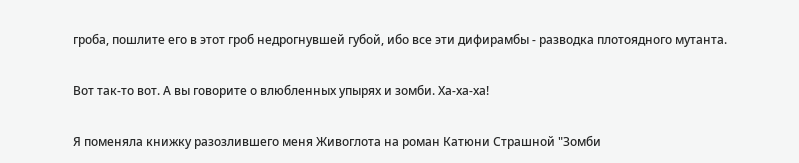гроба, пошлите его в этот гроб недрогнувшей губой, ибо все эти дифирамбы - разводка плотоядного мутанта.

Вот так-то вот. А вы говорите о влюбленных упырях и зомби. Ха-ха-ха!

Я поменяла книжку разозлившего меня Живоглота на роман Катюни Страшной "Зомби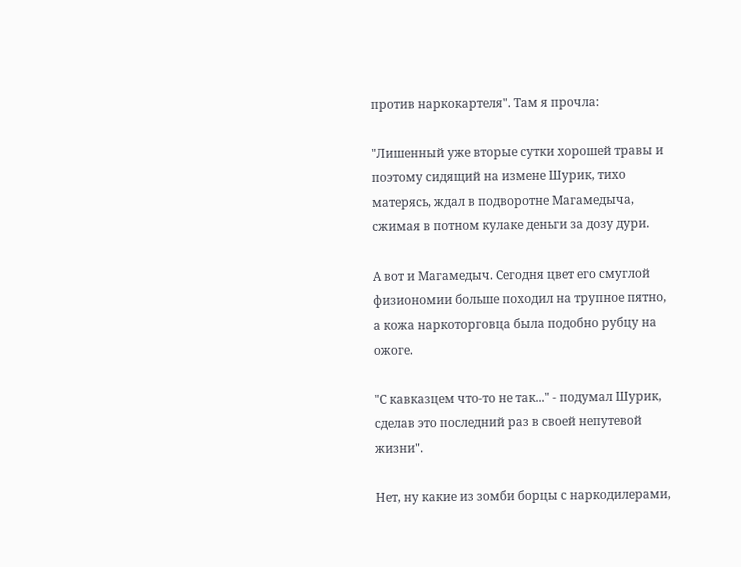против наркокартеля". Там я прочла:

"Лишенный уже вторые сутки хорошей травы и поэтому сидящий на измене Шурик, тихо матерясь, ждал в подворотне Магамедыча, сжимая в потном кулаке деньги за дозу дури.

А вот и Магамедыч. Сегодня цвет его смуглой физиономии больше походил на трупное пятно, а кожа наркоторговца была подобно рубцу на ожоге.

"С кавказцем что-то не так..." - подумал Шурик, сделав это последний раз в своей непутевой жизни".

Нет, ну какие из зомби борцы с наркодилерами,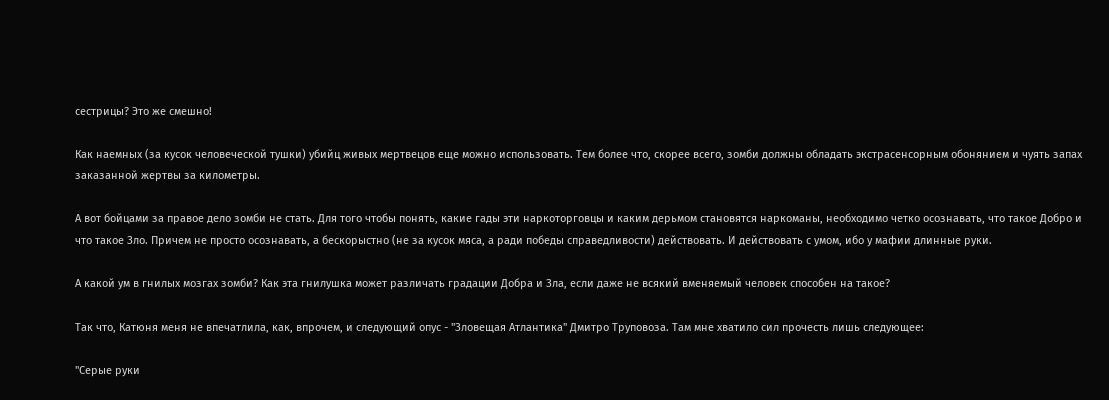сестрицы? Это же смешно!

Как наемных (за кусок человеческой тушки) убийц живых мертвецов еще можно использовать. Тем более что, скорее всего, зомби должны обладать экстрасенсорным обонянием и чуять запах заказанной жертвы за километры.

А вот бойцами за правое дело зомби не стать. Для того чтобы понять, какие гады эти наркоторговцы и каким дерьмом становятся наркоманы, необходимо четко осознавать, что такое Добро и что такое Зло. Причем не просто осознавать, а бескорыстно (не за кусок мяса, а ради победы справедливости) действовать. И действовать с умом, ибо у мафии длинные руки.

А какой ум в гнилых мозгах зомби? Как эта гнилушка может различать градации Добра и Зла, если даже не всякий вменяемый человек способен на такое?

Так что, Катюня меня не впечатлила, как, впрочем, и следующий опус - "Зловещая Атлантика" Дмитро Труповоза. Там мне хватило сил прочесть лишь следующее:

"Серые руки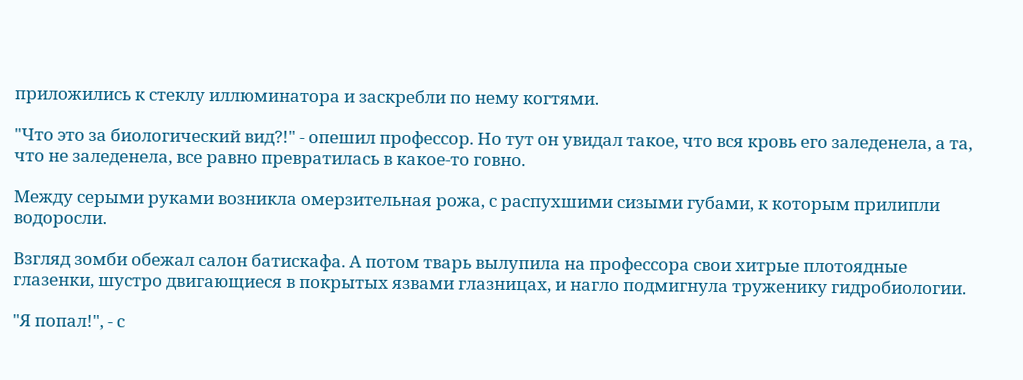приложились к стеклу иллюминатора и заскребли по нему когтями.

"Что это за биологический вид?!" - опешил профессор. Но тут он увидал такое, что вся кровь его заледенела, а та, что не заледенела, все равно превратилась в какое-то говно.

Между серыми руками возникла омерзительная рожа, с распухшими сизыми губами, к которым прилипли водоросли.

Взгляд зомби обежал салон батискафа. А потом тварь вылупила на профессора свои хитрые плотоядные глазенки, шустро двигающиеся в покрытых язвами глазницах, и нагло подмигнула труженику гидробиологии.

"Я попал!", - с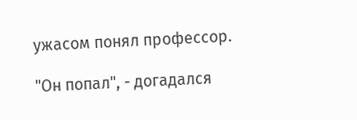ужасом понял профессор.

"Он попал", - догадался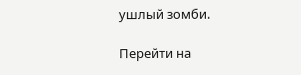ушлый зомби.

Перейти на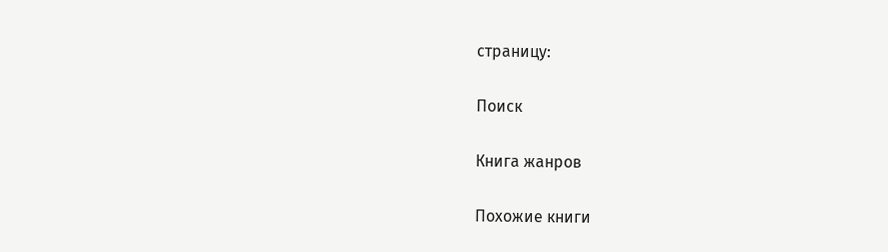страницу:

Поиск

Книга жанров

Похожие книги